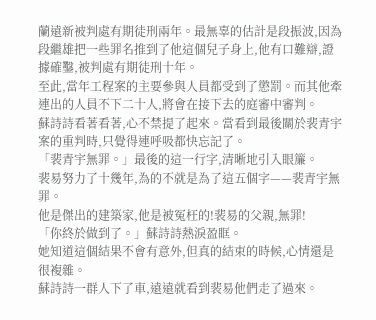蘭遠新被判處有期徒刑兩年。最無辜的估計是段振波,因為段繼雄把一些罪名推到了他這個兒子身上,他有口難辯,證據確鑿,被判處有期徒刑十年。
至此,當年工程案的主要參與人員都受到了懲罰。而其他牽連出的人員不下二十人,將會在接下去的庭審中審判。
蘇詩詩看著看著,心不禁提了起來。當看到最後關於裴青宇案的重判時,只覺得連呼吸都快忘記了。
「裴青宇無罪。」最後的這一行字,清晰地引入眼簾。
裴易努力了十幾年,為的不就是為了這五個字——裴青宇無罪。
他是傑出的建築家,他是被冤枉的!裴易的父親,無罪!
「你終於做到了。」蘇詩詩熱淚盈眶。
她知道這個結果不會有意外,但真的結束的時候,心情還是很複雜。
蘇詩詩一群人下了車,遠遠就看到裴易他們走了過來。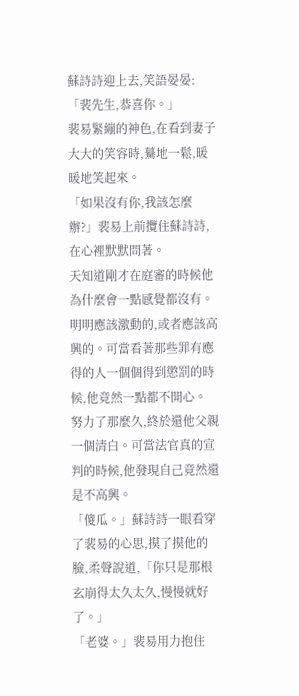蘇詩詩迎上去,笑語晏晏:「裴先生,恭喜你。」
裴易緊繃的神色,在看到妻子大大的笑容時,驀地一鬆,暖暖地笑起來。
「如果沒有你,我該怎麼辦?」裴易上前攬住蘇詩詩,在心裡默默問著。
天知道剛才在庭審的時候他為什麼會一點感覺都沒有。
明明應該激動的,或者應該高興的。可當看著那些罪有應得的人一個個得到懲罰的時候,他竟然一點都不開心。
努力了那麼久,終於還他父親一個清白。可當法官真的宣判的時候,他發現自己竟然還是不高興。
「傻瓜。」蘇詩詩一眼看穿了裴易的心思,摸了摸他的臉,柔聲說道,「你只是那根玄崩得太久太久,慢慢就好了。」
「老婆。」裴易用力抱住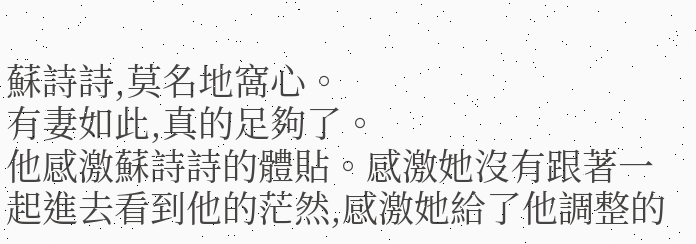蘇詩詩,莫名地窩心。
有妻如此,真的足夠了。
他感激蘇詩詩的體貼。感激她沒有跟著一起進去看到他的茫然,感激她給了他調整的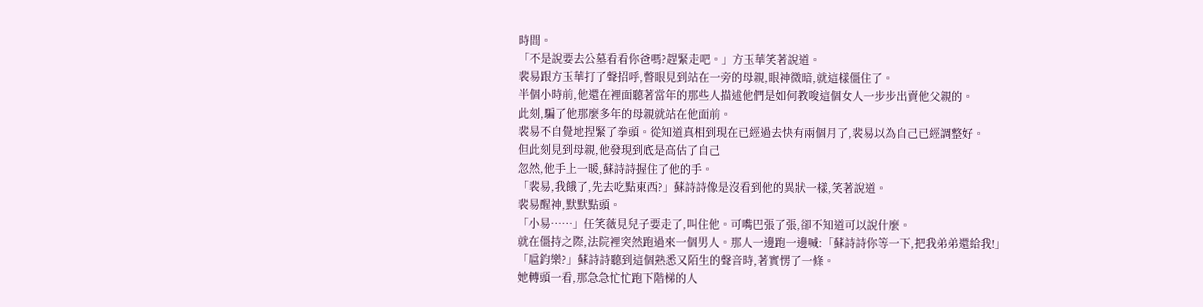時間。
「不是說要去公墓看看你爸嗎?趕緊走吧。」方玉華笑著說道。
裴易跟方玉華打了聲招呼,瞥眼見到站在一旁的母親,眼神微暗,就這樣僵住了。
半個小時前,他還在裡面聽著當年的那些人描述他們是如何教唆這個女人一步步出賣他父親的。
此刻,騙了他那麼多年的母親就站在他面前。
裴易不自覺地捏緊了拳頭。從知道真相到現在已經過去快有兩個月了,裴易以為自己已經調整好。
但此刻見到母親,他發現到底是高估了自己
忽然,他手上一暖,蘇詩詩握住了他的手。
「裴易,我餓了,先去吃點東西?」蘇詩詩像是沒看到他的異狀一樣,笑著說道。
裴易醒神,默默點頭。
「小易……」任笑薇見兒子要走了,叫住他。可嘴巴張了張,卻不知道可以說什麼。
就在僵持之際,法院裡突然跑過來一個男人。那人一邊跑一邊喊:「蘇詩詩你等一下,把我弟弟還給我!」
「扈鈞樂?」蘇詩詩聽到這個熟悉又陌生的聲音時,著實愣了一條。
她轉頭一看,那急急忙忙跑下階梯的人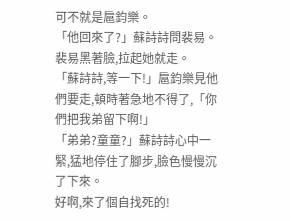可不就是扈鈞樂。
「他回來了?」蘇詩詩問裴易。
裴易黑著臉,拉起她就走。
「蘇詩詩,等一下!」扈鈞樂見他們要走,頓時著急地不得了,「你們把我弟留下啊!」
「弟弟?童童?」蘇詩詩心中一緊,猛地停住了腳步,臉色慢慢沉了下來。
好啊,來了個自找死的!